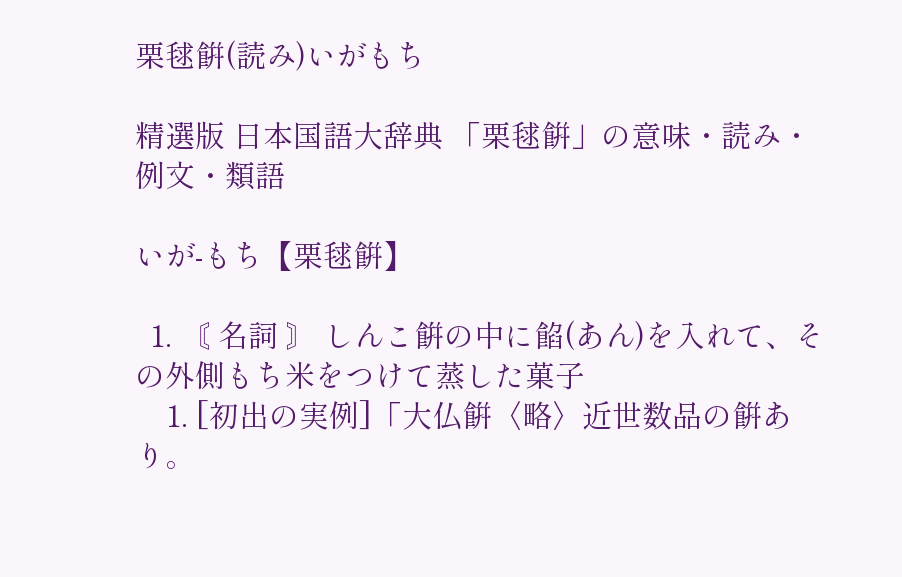栗毬餠(読み)いがもち

精選版 日本国語大辞典 「栗毬餠」の意味・読み・例文・類語

いが‐もち【栗毬餠】

  1. 〘 名詞 〙 しんこ餠の中に餡(あん)を入れて、その外側もち米をつけて蒸した菓子
    1. [初出の実例]「大仏餠〈略〉近世数品の餠あり。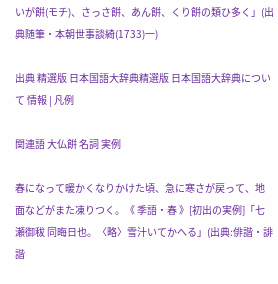いが餠(モチ)、さっさ餠、あん餠、くり餠の類ひ多く」(出典随筆・本朝世事談綺(1733)一)

出典 精選版 日本国語大辞典精選版 日本国語大辞典について 情報 | 凡例

関連語 大仏餠 名詞 実例

春になって暖かくなりかけた頃、急に寒さが戻って、地面などがまた凍りつく。《 季語・春 》[初出の実例]「七瀬御秡 同晦日也。〈略〉雪汁いてかへる」(出典:俳諧・誹諧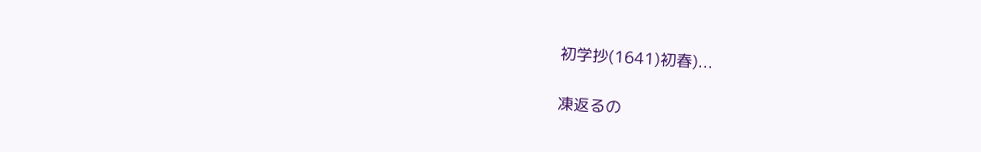初学抄(1641)初春)...

凍返るの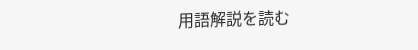用語解説を読む